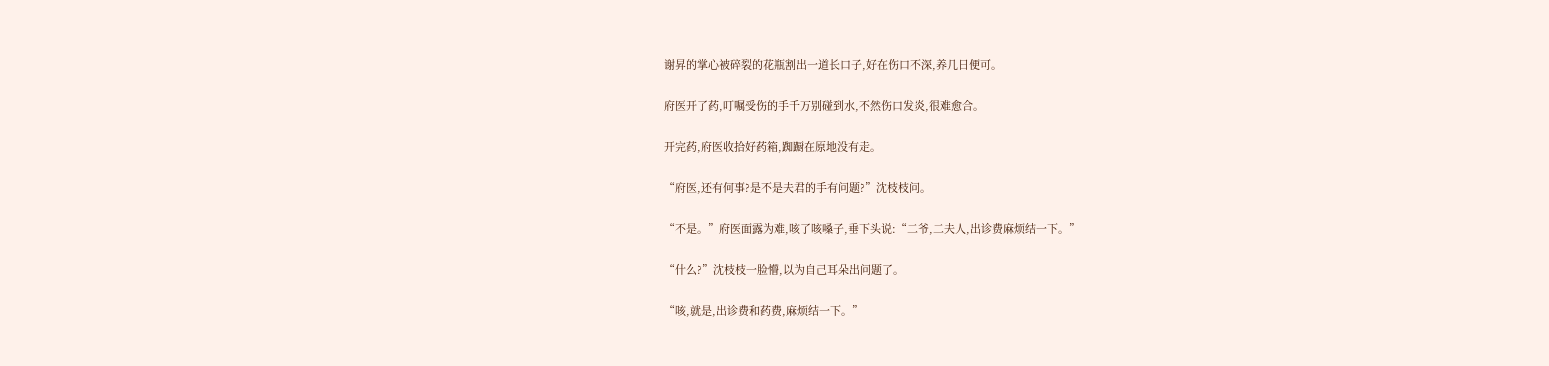谢昇的掌心被碎裂的花瓶割出一道长口子,好在伤口不深,养几日便可。

府医开了药,叮嘱受伤的手千万别碰到水,不然伤口发炎,很难愈合。

开完药,府医收拾好药箱,踟蹰在原地没有走。

“府医,还有何事?是不是夫君的手有问题?”沈枝枝问。

“不是。”府医面露为难,咳了咳嗓子,垂下头说:“二爷,二夫人,出诊费麻烦结一下。”

“什么?”沈枝枝一脸懵,以为自己耳朵出问题了。

“咳,就是,出诊费和药费,麻烦结一下。”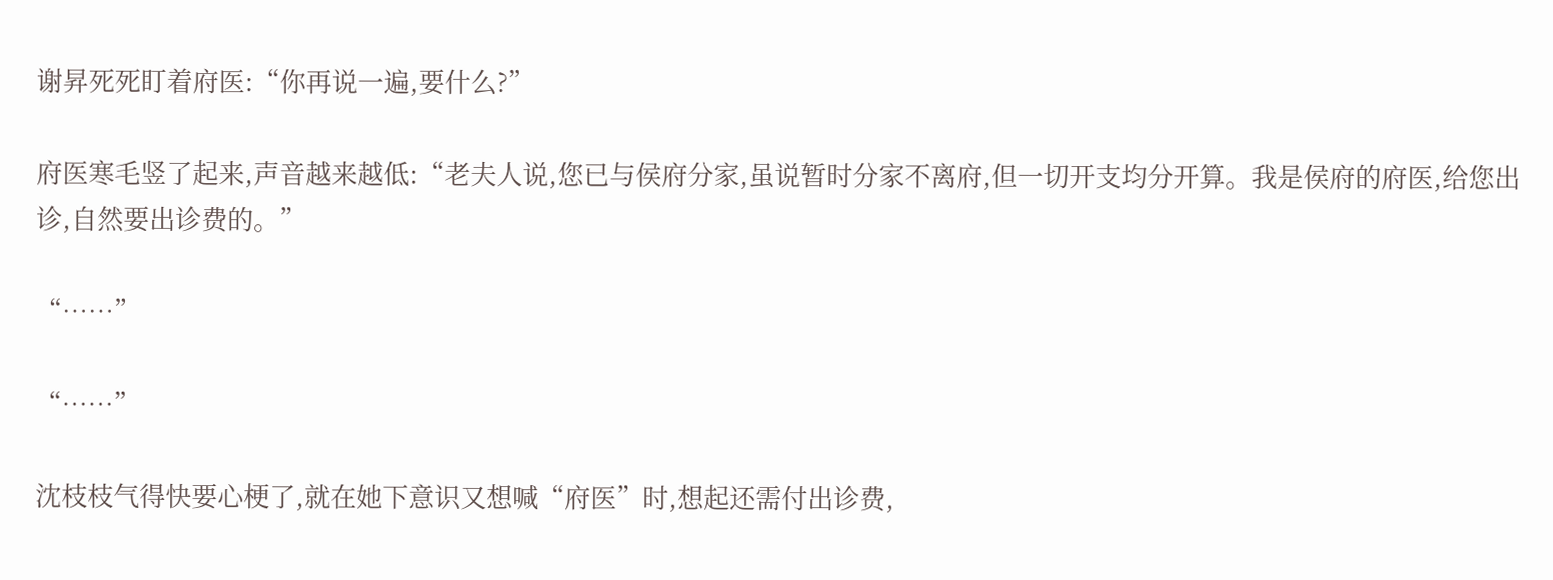谢昇死死盯着府医:“你再说一遍,要什么?”

府医寒毛竖了起来,声音越来越低:“老夫人说,您已与侯府分家,虽说暂时分家不离府,但一切开支均分开算。我是侯府的府医,给您出诊,自然要出诊费的。”

“……”

“……”

沈枝枝气得快要心梗了,就在她下意识又想喊“府医”时,想起还需付出诊费,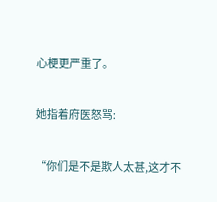心梗更严重了。

她指着府医怒骂:

“你们是不是欺人太甚,这才不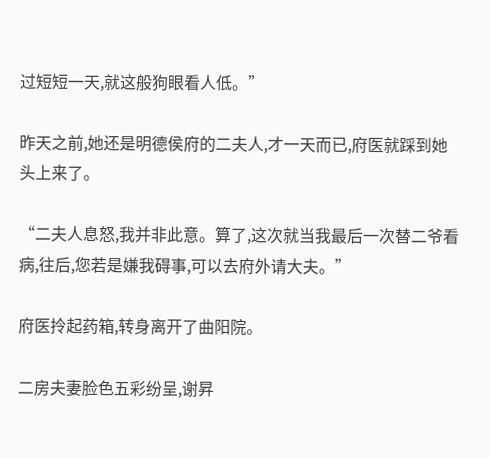过短短一天,就这般狗眼看人低。”

昨天之前,她还是明德侯府的二夫人,才一天而已,府医就踩到她头上来了。

“二夫人息怒,我并非此意。算了,这次就当我最后一次替二爷看病,往后,您若是嫌我碍事,可以去府外请大夫。”

府医拎起药箱,转身离开了曲阳院。

二房夫妻脸色五彩纷呈,谢昇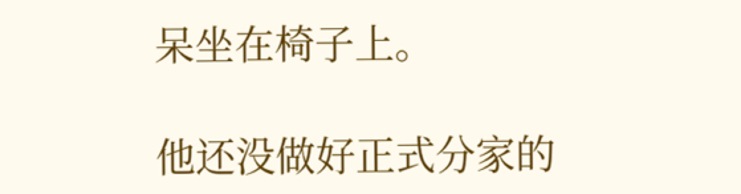呆坐在椅子上。

他还没做好正式分家的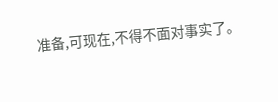准备,可现在,不得不面对事实了。